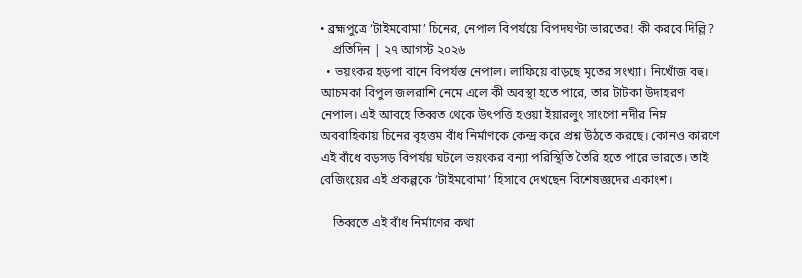• ব্রহ্মপুত্রে ‘টাইমবোমা’ চিনের, নেপাল বিপর্যয়ে বিপদঘণ্টা ভারতের! কী করবে দিল্লি?
    প্রতিদিন | ২৭ আগস্ট ২০২৬
  • ভয়ংকর হড়পা বানে বিপর্যস্ত নেপাল। লাফিয়ে বাড়ছে মৃতের সংখ্যা। নিখোঁজ বহু। আচমকা বিপুল জলরাশি নেমে এলে কী অবস্থা হতে পারে, তার টাটকা উদাহরণ নেপাল। এই আবহে তিব্বত থেকে উৎপত্তি হওয়া ইয়ারলুং সাংপো নদীর নিম্ন অববাহিকায় চিনের বৃহত্তম বাঁধ নির্মাণকে কেন্দ্র করে প্রশ্ন উঠতে করছে। কোনও কারণে এই বাঁধে বড়সড় বিপর্যয় ঘটলে ভয়ংকর বন্যা পরিস্থিতি তৈরি হতে পারে ভারতে। তাই বেজিংয়ের এই প্রকল্পকে ‘টাইমবোমা’ হিসাবে দেখছেন বিশেষজ্ঞদের একাংশ।

    তিব্বতে এই বাঁধ নির্মাণের কথা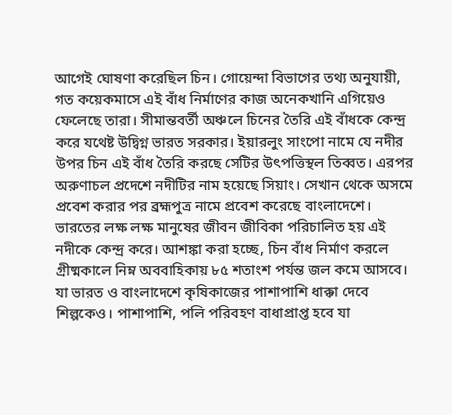আগেই ঘোষণা করেছিল চিন। গোয়েন্দা বিভাগের তথ্য অনুযায়ী, গত কয়েকমাসে এই বাঁধ নির্মাণের কাজ অনেকখানি এগিয়েও ফেলেছে তারা। সীমান্তবর্তী অঞ্চলে চিনের তৈরি এই বাঁধকে কেন্দ্র করে যথেষ্ট উদ্বিগ্ন ভারত সরকার। ইয়ারলুং সাংপো নামে যে নদীর উপর চিন এই বাঁধ তৈরি করছে সেটির উৎপত্তিস্থল তিব্বত। এরপর অরুণাচল প্রদেশে নদীটির নাম হয়েছে সিয়াং। সেখান থেকে অসমে প্রবেশ করার পর ব্রহ্মপুত্র নামে প্রবেশ করেছে বাংলাদেশে। ভারতের লক্ষ লক্ষ মানুষের জীবন জীবিকা পরিচালিত হয় এই নদীকে কেন্দ্র করে। আশঙ্কা করা হচ্ছে, চিন বাঁধ নির্মাণ করলে গ্রীষ্মকালে নিম্ন অববাহিকায় ৮৫ শতাংশ পর্যন্ত জল কমে আসবে। যা ভারত ও বাংলাদেশে কৃষিকাজের পাশাপাশি ধাক্কা দেবে শিল্পকেও। পাশাপাশি, পলি পরিবহণ বাধাপ্রাপ্ত হবে যা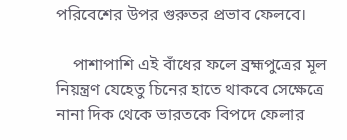পরিবেশের উপর গুরুতর প্রভাব ফেলবে।

    পাশাপাশি এই বাঁধের ফলে ব্রহ্মপুত্রের মূল নিয়ন্ত্রণ যেহেতু চিনের হাতে থাকবে সেক্ষেত্রে নানা দিক থেকে ভারতকে বিপদে ফেলার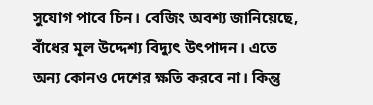সুযোগ পাবে চিন। বেজিং অবশ্য জানিয়েছে, বাঁধের মূল উদ্দেশ্য বিদ্যুৎ উৎপাদন। এতে অন্য কোনও দেশের ক্ষতি করবে না। কিন্তু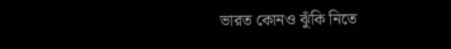ভারত কোনও ঝুঁকি নিতে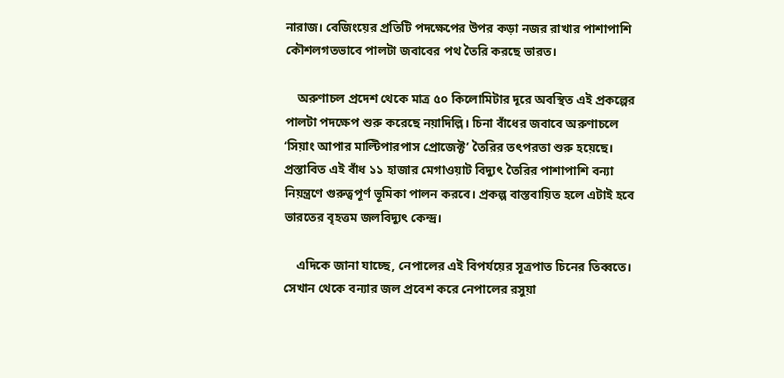নারাজ। বেজিংয়ের প্রতিটি পদক্ষেপের উপর কড়া নজর রাখার পাশাপাশি কৌশলগতভাবে পালটা জবাবের পথ তৈরি করছে ভারত।

    অরুণাচল প্রদেশ থেকে মাত্র ৫০ কিলোমিটার দূরে অবস্থিত এই প্রকল্পের পালটা পদক্ষেপ শুরু করেছে নয়াদিল্লি। চিনা বাঁধের জবাবে অরুণাচলে ‘সিয়াং আপার মাল্টিপারপাস প্রোজেক্ট’ তৈরির তৎপরতা শুরু হয়েছে। প্রস্তাবিত এই বাঁধ ১১ হাজার মেগাওয়াট বিদ্যুৎ তৈরির পাশাপাশি বন্যা নিয়ন্ত্রণে গুরুত্বপূর্ণ ভূমিকা পালন করবে। প্রকল্প বাস্তবায়িত হলে এটাই হবে ভারতের বৃহত্তম জলবিদ্যুৎ কেন্দ্র।

    এদিকে জানা যাচ্ছে, নেপালের এই বিপর্যয়ের সূত্রপাত চিনের তিব্বতে। সেখান থেকে বন্যার জল প্রবেশ করে নেপালের রসুয়া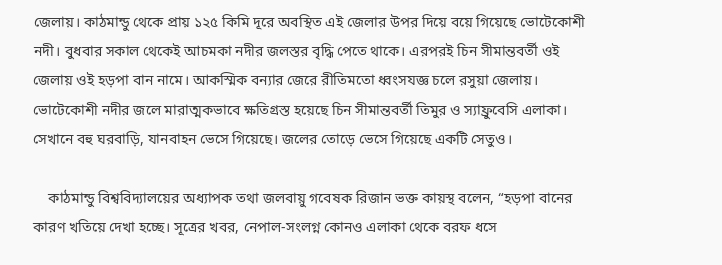জেলায়। কাঠমান্ডু থেকে প্রায় ১২৫ কিমি দূরে অবস্থিত এই জেলার উপর দিয়ে বয়ে গিয়েছে ভোটেকোশী নদী। বুধবার সকাল থেকেই আচমকা নদীর জলস্তর বৃদ্ধি পেতে থাকে। এরপরই চিন সীমান্তবর্তী ওই জেলায় ওই হড়পা বান নামে। আকস্মিক বন্যার জেরে রীতিমতো ধ্বংসযজ্ঞ চলে রসুয়া জেলায়। ভোটেকোশী নদীর জলে মারাত্মকভাবে ক্ষতিগ্রস্ত হয়েছে চিন সীমান্তবর্তী তিমুর ও স্যাফ্রুবেসি এলাকা। সেখানে বহু ঘরবাড়ি, যানবাহন ভেসে গিয়েছে। জলের তোড়ে ভেসে গিয়েছে একটি সেতুও।

    কাঠমান্ডু বিশ্ববিদ্যালয়ের অধ্যাপক তথা জলবায়ু গবেষক রিজান ভক্ত কায়স্থ বলেন, “হড়পা বানের কারণ খতিয়ে দেখা হচ্ছে। সূত্রের খবর, নেপাল-সংলগ্ন কোনও এলাকা থেকে বরফ ধসে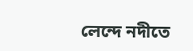লেন্দে নদীতে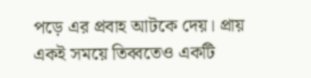পড়ে এর প্রবাহ আটকে দেয়। প্রায় একই সময়ে তিব্বতেও একটি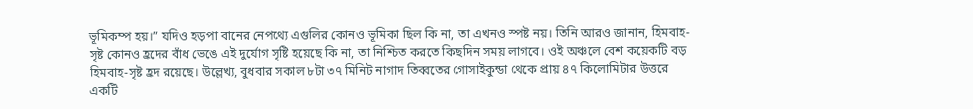ভূমিকম্প হয়।” যদিও হড়পা বানের নেপথ্যে এগুলির কোনও ভূমিকা ছিল কি না, তা এখনও স্পষ্ট নয়। তিনি আরও জানান, হিমবাহ-সৃষ্ট কোনও হ্রদের বাঁধ ভেঙে এই দুর্যোগ সৃষ্টি হয়েছে কি না, তা নিশ্চিত করতে কিছদিন সময় লাগবে। ওই অঞ্চলে বেশ কয়েকটি বড় হিমবাহ-সৃষ্ট হ্রদ রয়েছে। উল্লেখ্য, বুধবার সকাল ৮টা ৩৭ মিনিট নাগাদ তিব্বতের গোসাইকুন্ডা থেকে প্রায় ৪৭ কিলোমিটার উত্তরে একটি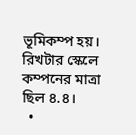ভূমিকম্প হয়। রিখটার স্কেলে কম্পনের মাত্রা ছিল ৪.৪।
  •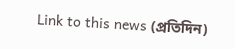Link to this news (প্রতিদিন)